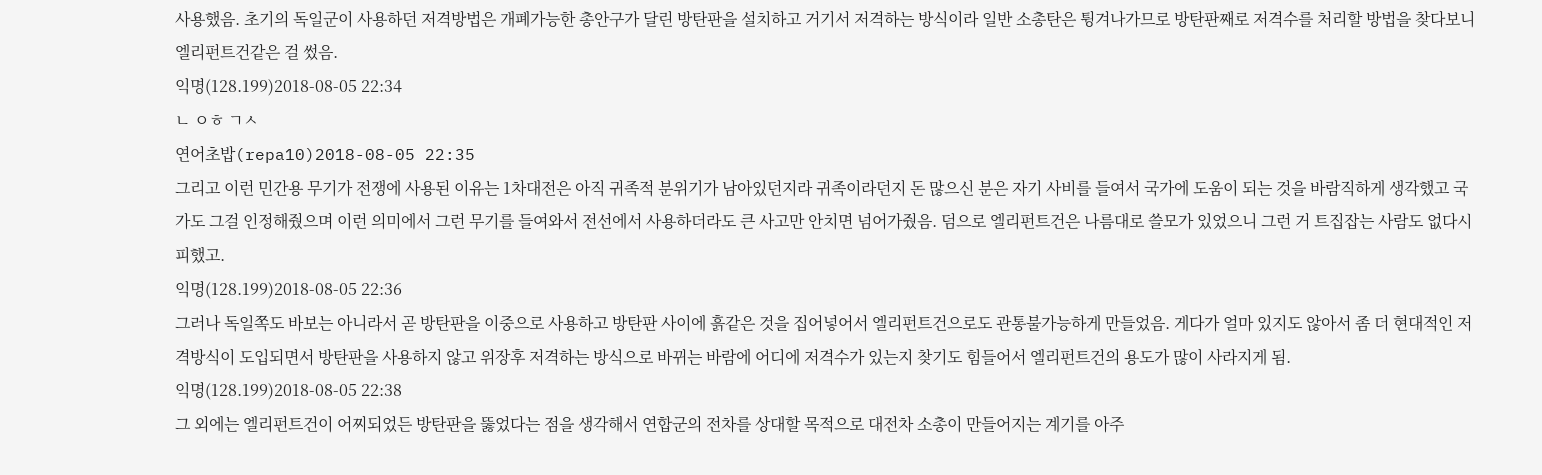사용했음. 초기의 독일군이 사용하던 저격방법은 개폐가능한 총안구가 달린 방탄판을 설치하고 거기서 저격하는 방식이라 일반 소총탄은 튕겨나가므로 방탄판째로 저격수를 처리할 방법을 찾다보니 엘리펀트건같은 걸 썼음.
익명(128.199)2018-08-05 22:34
ㄴ ㅇㅎ ㄱㅅ
연어초밥(repa10)2018-08-05 22:35
그리고 이런 민간용 무기가 전쟁에 사용된 이유는 1차대전은 아직 귀족적 분위기가 남아있던지라 귀족이라던지 돈 많으신 분은 자기 사비를 들여서 국가에 도움이 되는 것을 바람직하게 생각했고 국가도 그걸 인정해줬으며 이런 의미에서 그런 무기를 들여와서 전선에서 사용하더라도 큰 사고만 안치면 넘어가줬음. 덤으로 엘리펀트건은 나름대로 쓸모가 있었으니 그런 거 트집잡는 사람도 없다시피했고.
익명(128.199)2018-08-05 22:36
그러나 독일쪽도 바보는 아니라서 곧 방탄판을 이중으로 사용하고 방탄판 사이에 흙같은 것을 집어넣어서 엘리펀트건으로도 관통불가능하게 만들었음. 게다가 얼마 있지도 않아서 좀 더 현대적인 저격방식이 도입되면서 방탄판을 사용하지 않고 위장후 저격하는 방식으로 바뀌는 바람에 어디에 저격수가 있는지 찾기도 힘들어서 엘리펀트건의 용도가 많이 사라지게 됨.
익명(128.199)2018-08-05 22:38
그 외에는 엘리펀트건이 어찌되었든 방탄판을 뚫었다는 점을 생각해서 연합군의 전차를 상대할 목적으로 대전차 소총이 만들어지는 계기를 아주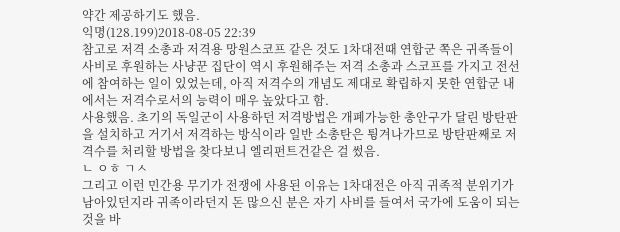약간 제공하기도 했음.
익명(128.199)2018-08-05 22:39
참고로 저격 소총과 저격용 망원스코프 같은 것도 1차대전때 연합군 쪽은 귀족들이 사비로 후원하는 사냥꾼 집단이 역시 후원해주는 저격 소총과 스코프를 가지고 전선에 참여하는 일이 있었는데, 아직 저격수의 개념도 제대로 확립하지 못한 연합군 내에서는 저격수로서의 능력이 매우 높았다고 함.
사용했음. 초기의 독일군이 사용하던 저격방법은 개폐가능한 총안구가 달린 방탄판을 설치하고 거기서 저격하는 방식이라 일반 소총탄은 튕겨나가므로 방탄판째로 저격수를 처리할 방법을 찾다보니 엘리펀트건같은 걸 썼음.
ㄴ ㅇㅎ ㄱㅅ
그리고 이런 민간용 무기가 전쟁에 사용된 이유는 1차대전은 아직 귀족적 분위기가 남아있던지라 귀족이라던지 돈 많으신 분은 자기 사비를 들여서 국가에 도움이 되는 것을 바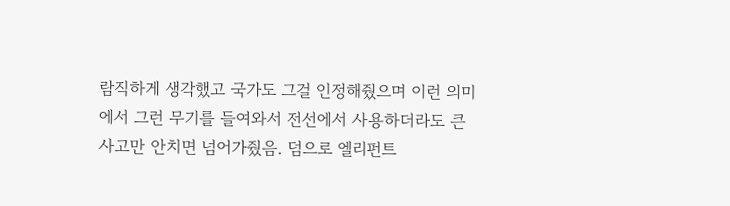람직하게 생각했고 국가도 그걸 인정해줬으며 이런 의미에서 그런 무기를 들여와서 전선에서 사용하더라도 큰 사고만 안치면 넘어가줬음. 덤으로 엘리펀트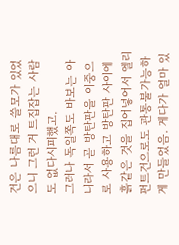건은 나름대로 쓸모가 있었으니 그런 거 트집잡는 사람도 없다시피했고.
그러나 독일쪽도 바보는 아니라서 곧 방탄판을 이중으로 사용하고 방탄판 사이에 흙같은 것을 집어넣어서 엘리펀트건으로도 관통불가능하게 만들었음. 게다가 얼마 있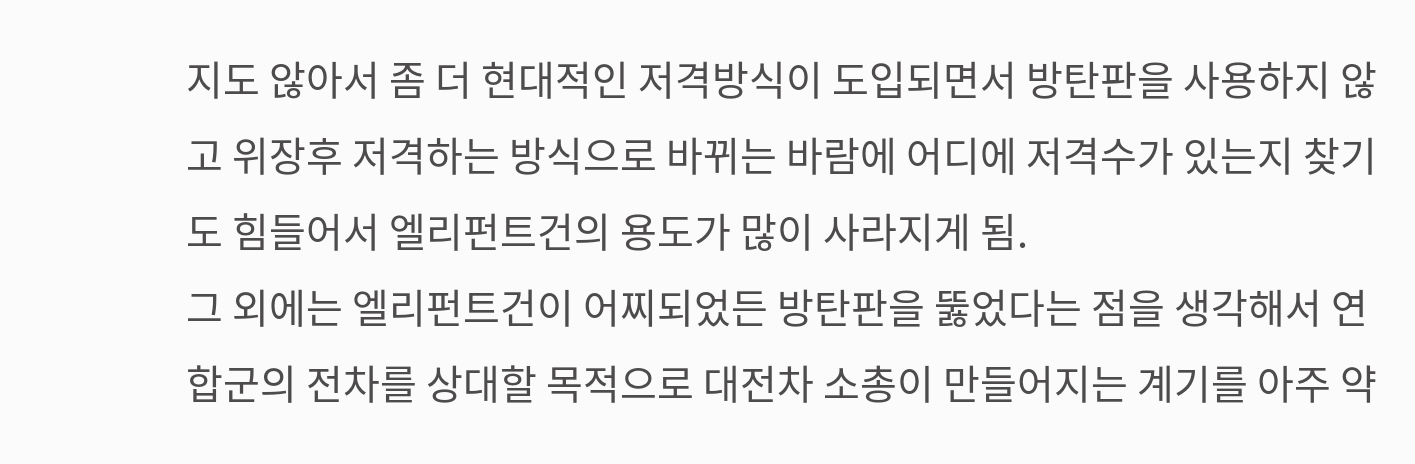지도 않아서 좀 더 현대적인 저격방식이 도입되면서 방탄판을 사용하지 않고 위장후 저격하는 방식으로 바뀌는 바람에 어디에 저격수가 있는지 찾기도 힘들어서 엘리펀트건의 용도가 많이 사라지게 됨.
그 외에는 엘리펀트건이 어찌되었든 방탄판을 뚫었다는 점을 생각해서 연합군의 전차를 상대할 목적으로 대전차 소총이 만들어지는 계기를 아주 약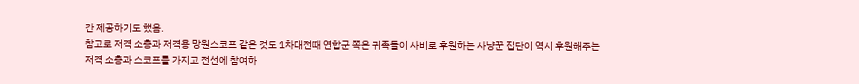간 제공하기도 했음.
참고로 저격 소총과 저격용 망원스코프 같은 것도 1차대전때 연합군 쪽은 귀족들이 사비로 후원하는 사냥꾼 집단이 역시 후원해주는 저격 소총과 스코프를 가지고 전선에 참여하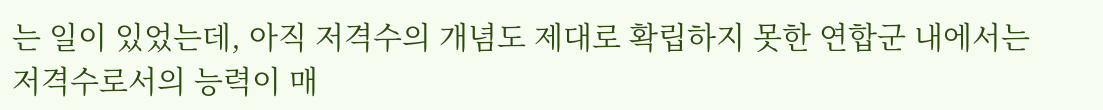는 일이 있었는데, 아직 저격수의 개념도 제대로 확립하지 못한 연합군 내에서는 저격수로서의 능력이 매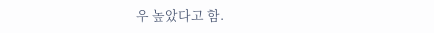우 높았다고 함.